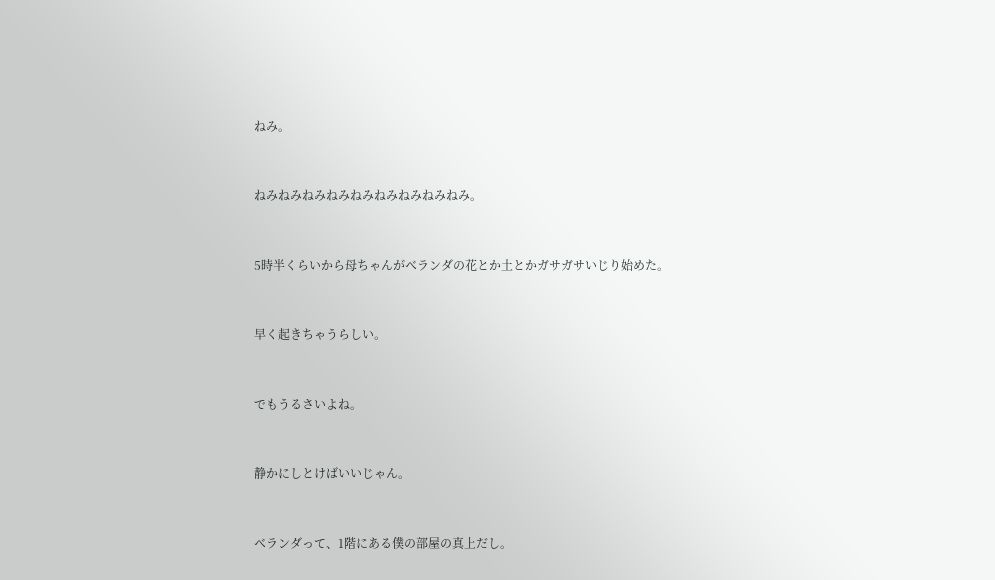ねみ。


ねみねみねみねみねみねみねみねみねみ。


5時半くらいから母ちゃんがベランダの花とか土とかガサガサいじり始めた。


早く起きちゃうらしい。


でもうるさいよね。


静かにしとけばいいじゃん。


ベランダって、1階にある僕の部屋の真上だし。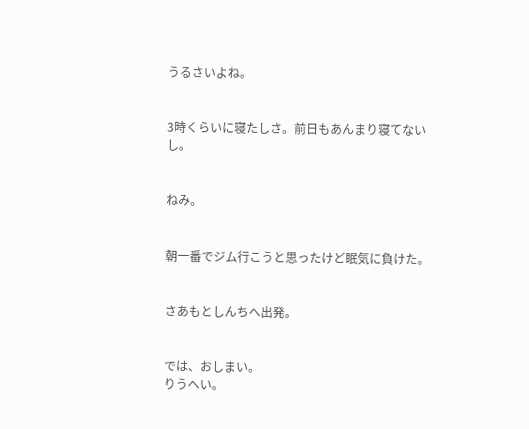うるさいよね。


3時くらいに寝たしさ。前日もあんまり寝てないし。


ねみ。


朝一番でジム行こうと思ったけど眠気に負けた。


さあもとしんちへ出発。


では、おしまい。
りうへい。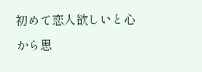初めて恋人欲しいと心から思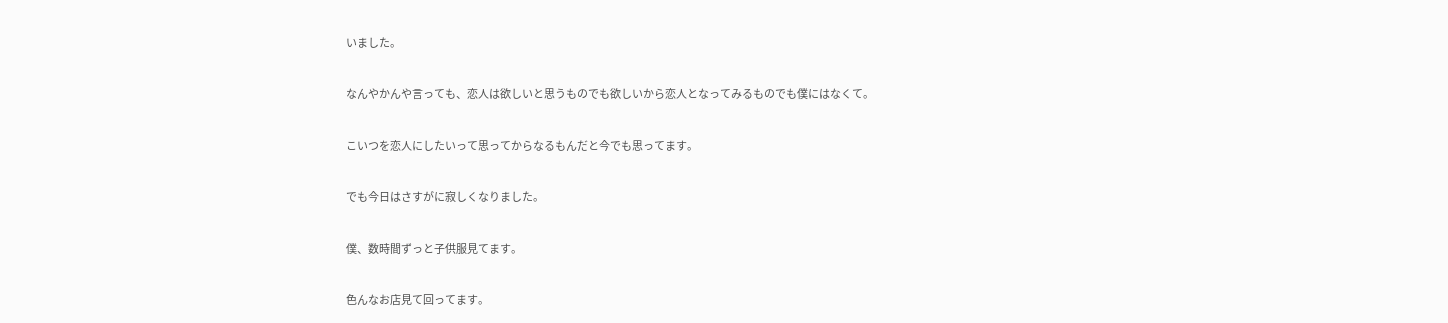いました。


なんやかんや言っても、恋人は欲しいと思うものでも欲しいから恋人となってみるものでも僕にはなくて。


こいつを恋人にしたいって思ってからなるもんだと今でも思ってます。


でも今日はさすがに寂しくなりました。


僕、数時間ずっと子供服見てます。


色んなお店見て回ってます。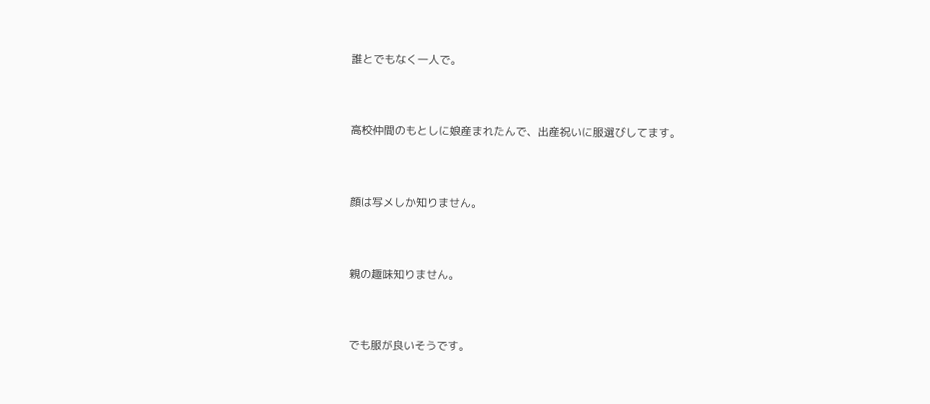誰とでもなく一人で。


高校仲間のもとしに娘産まれたんで、出産祝いに服選びしてます。


顔は写メしか知りません。


親の趣味知りません。


でも服が良いそうです。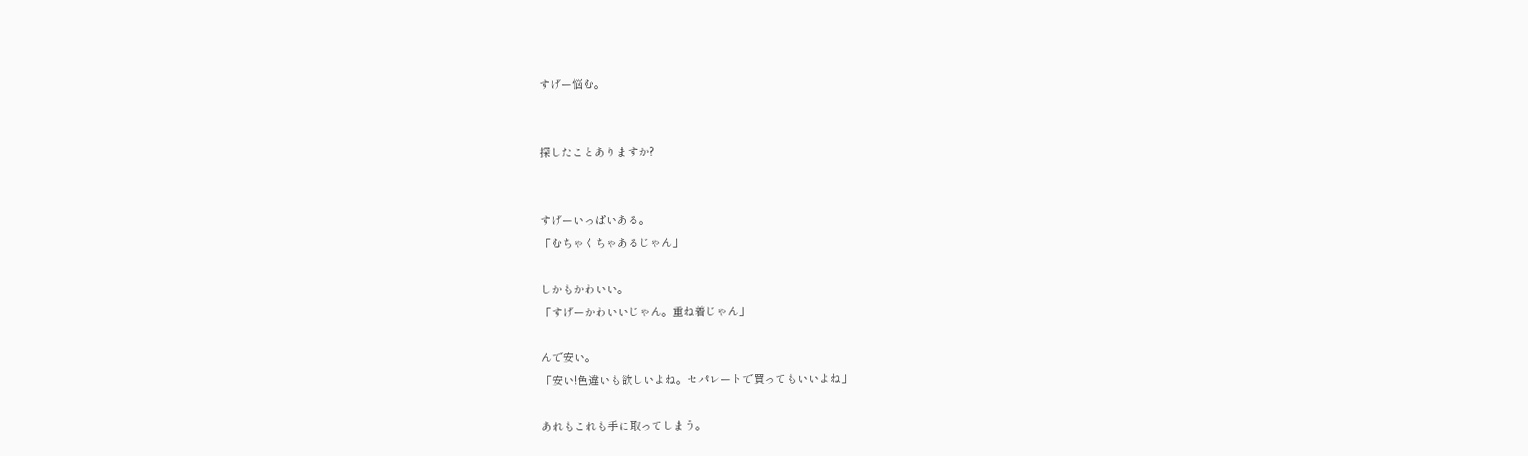すげー悩む。


探したことありますか?


すげーいっぱいある。
「むちゃくちゃあるじゃん」

しかもかわいい。
「すげーかわいいじゃん。重ね着じゃん」

んで安い。
「安い!色違いも欲しいよね。セパレートで買ってもいいよね」

あれもこれも手に取ってしまう。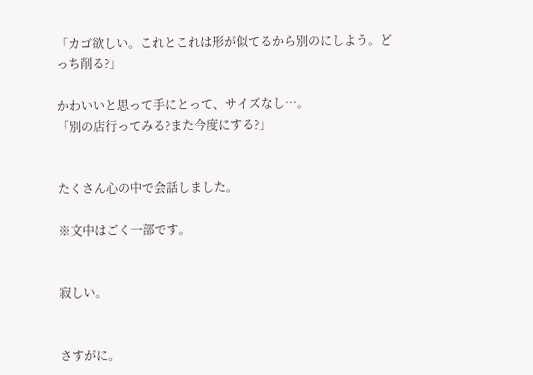「カゴ欲しい。これとこれは形が似てるから別のにしよう。どっち削る?」

かわいいと思って手にとって、サイズなし…。
「別の店行ってみる?また今度にする?」


たくさん心の中で会話しました。

※文中はごく一部です。


寂しい。


さすがに。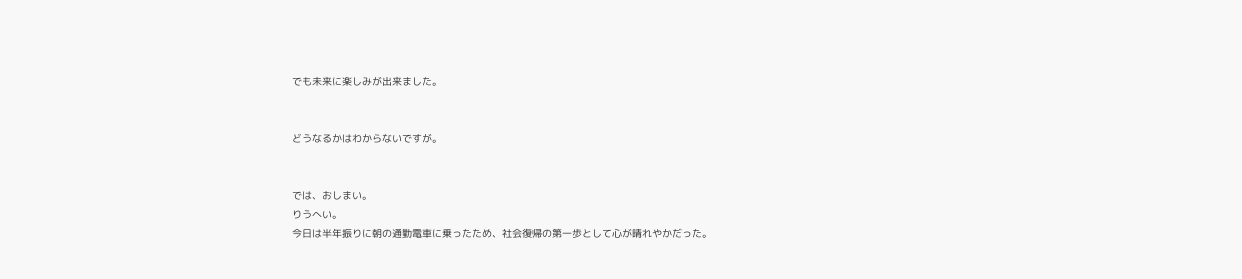でも未来に楽しみが出来ました。


どうなるかはわからないですが。


では、おしまい。
りうへい。
今日は半年振りに朝の通勤電車に乗ったため、社会復帰の第一歩として心が晴れやかだった。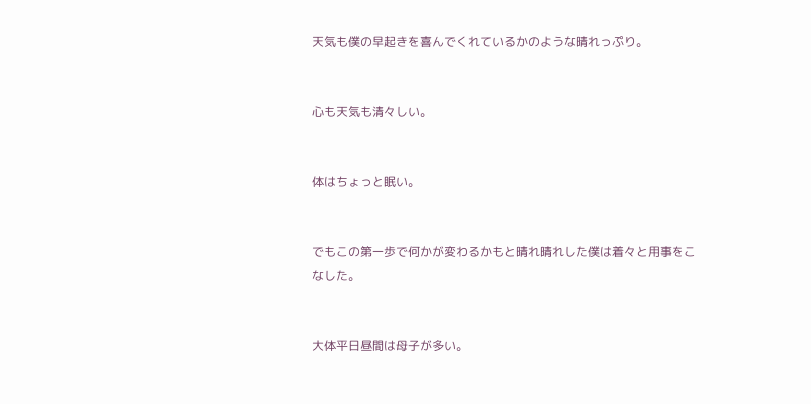天気も僕の早起きを喜んでくれているかのような晴れっぷり。


心も天気も清々しい。


体はちょっと眠い。


でもこの第一歩で何かが変わるかもと晴れ晴れした僕は着々と用事をこなした。


大体平日昼間は母子が多い。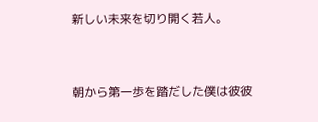新しい未来を切り開く若人。


朝から第一歩を踏だした僕は彼彼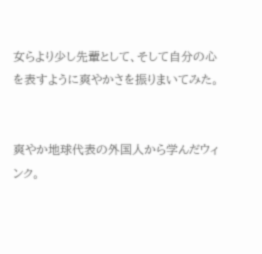女らより少し先輩として、そして自分の心を表すように爽やかさを振りまいてみた。


爽やか地球代表の外国人から学んだウィンク。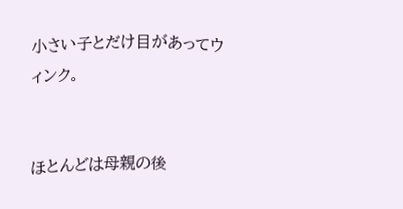小さい子とだけ目があってウィンク。


ほとんどは母親の後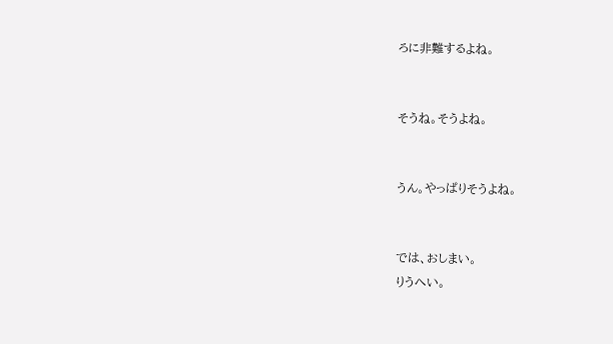ろに非難するよね。


そうね。そうよね。


うん。やっぱりそうよね。


では、おしまい。
りうへい。